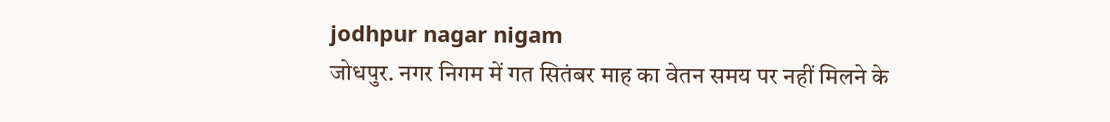jodhpur nagar nigam
जोधपुर. नगर निगम में गत सितंबर माह का वेतन समय पर नहीं मिलने के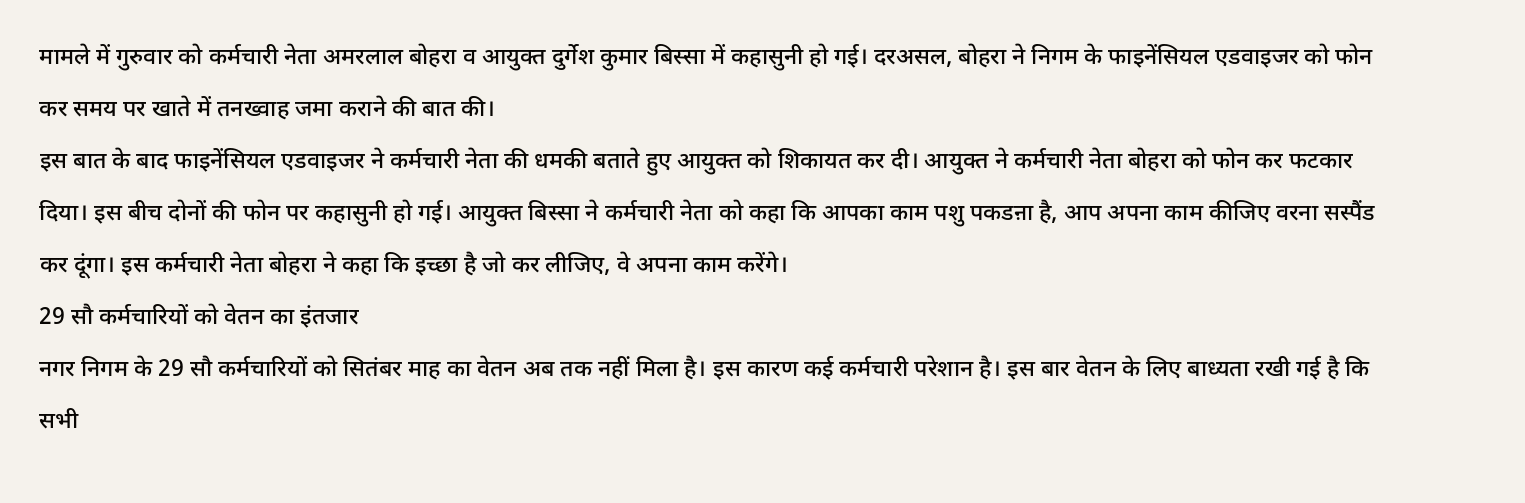मामले में गुरुवार को कर्मचारी नेता अमरलाल बोहरा व आयुक्त दुर्गेश कुमार बिस्सा में कहासुनी हो गई। दरअसल, बोहरा ने निगम के फाइनेंसियल एडवाइजर को फोन कर समय पर खाते में तनख्वाह जमा कराने की बात की।
इस बात के बाद फाइनेंसियल एडवाइजर ने कर्मचारी नेता की धमकी बताते हुए आयुक्त को शिकायत कर दी। आयुक्त ने कर्मचारी नेता बोहरा को फोन कर फटकार दिया। इस बीच दोनों की फोन पर कहासुनी हो गई। आयुक्त बिस्सा ने कर्मचारी नेता को कहा कि आपका काम पशु पकडऩा है, आप अपना काम कीजिए वरना सस्पैंड कर दूंगा। इस कर्मचारी नेता बोहरा ने कहा कि इच्छा है जो कर लीजिए, वे अपना काम करेंगे।
29 सौ कर्मचारियों को वेतन का इंतजार
नगर निगम के 29 सौ कर्मचारियों को सितंबर माह का वेतन अब तक नहीं मिला है। इस कारण कई कर्मचारी परेशान है। इस बार वेतन के लिए बाध्यता रखी गई है कि सभी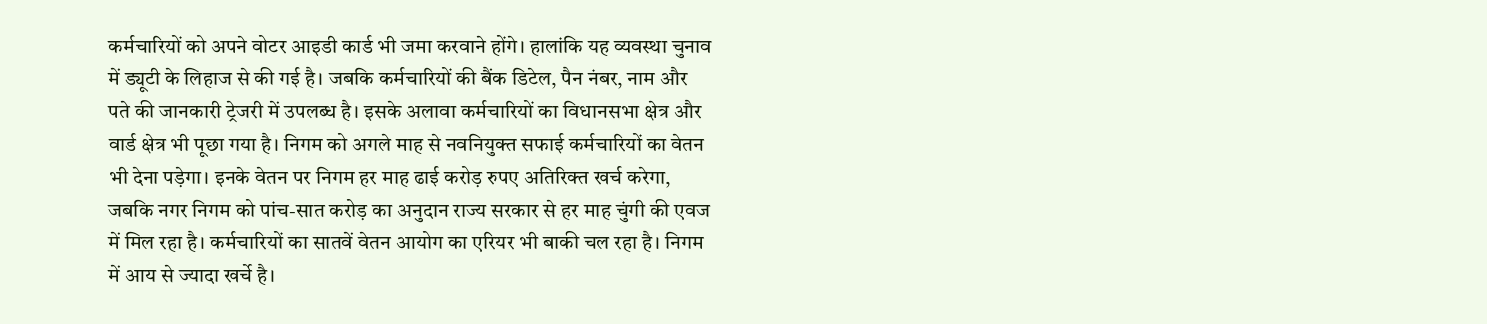कर्मचारियों को अपने वोटर आइडी कार्ड भी जमा करवाने होंगे। हालांकि यह व्यवस्था चुनाव में ड्यूटी के लिहाज से की गई है। जबकि कर्मचारियों की बैंक डिटेल, पैन नंबर, नाम और पते की जानकारी ट्रेजरी में उपलब्ध है। इसके अलावा कर्मचारियों का विधानसभा क्षेत्र और वार्ड क्षेत्र भी पूछा गया है। निगम को अगले माह से नवनियुक्त सफाई कर्मचारियों का वेतन भी देना पड़ेगा। इनके वेतन पर निगम हर माह ढाई करोड़ रुपए अतिरिक्त खर्च करेगा, जबकि नगर निगम को पांच-सात करोड़ का अनुदान राज्य सरकार से हर माह चुंगी की एवज में मिल रहा है। कर्मचारियों का सातवें वेतन आयोग का एरियर भी बाकी चल रहा है। निगम में आय से ज्यादा खर्चे है।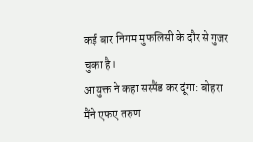कई बार निगम मुफलिसी के दौर से गुजर चुका है।
आयुक्त ने कहा सस्पैंड कर दूंगा: बोहरा
मैंने एफए तरुण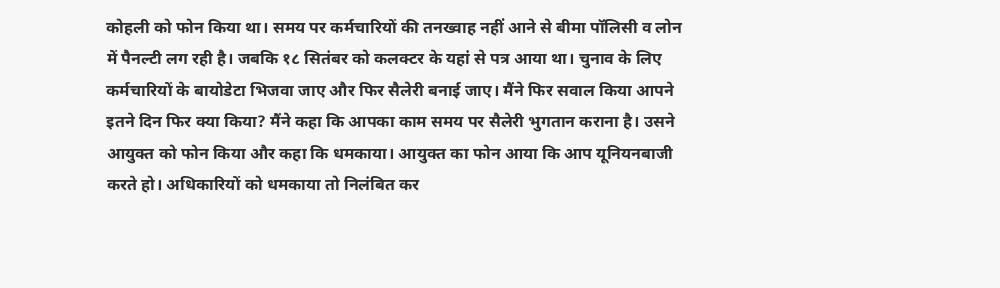कोहली को फोन किया था। समय पर कर्मचारियों की तनख्वाह नहीं आने से बीमा पॉलिसी व लोन में पैनल्टी लग रही है। जबकि १८ सितंबर को कलक्टर के यहां से पत्र आया था। चुनाव के लिए कर्मचारियों के बायोडेटा भिजवा जाए और फिर सैलेरी बनाई जाए। मैंने फिर सवाल किया आपने इतने दिन फिर क्या किया? मैंने कहा कि आपका काम समय पर सैलेरी भुगतान कराना है। उसने आयुक्त को फोन किया और कहा कि धमकाया। आयुक्त का फोन आया कि आप यूनियनबाजी करते हो। अधिकारियों को धमकाया तो निलंबित कर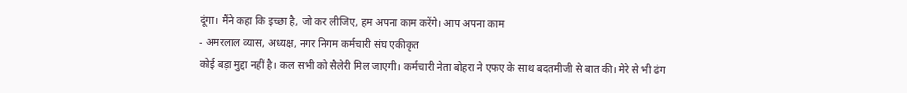दूंगा। मैंने कहा कि इच्छा है, जो कर लीजिए, हम अपना काम करेंगे। आप अपना काम
- अमरलाल व्यास, अध्यक्ष, नगर निगम कर्मचारी संघ एकीकृत
कोई बड़ा मुद्दा नहीं है। कल सभी को सैलेरी मिल जाएगी। कर्मचारी नेता बोहरा ने एफए के साथ बदतमीजी से बात की। मेरे से भी ढंग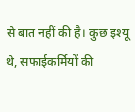से बात नहीं की है। कुछ इश्यू थे, सफाईकर्मियों की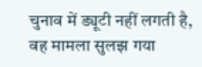चुनाव में ड्यूटी नहीं लगती है, वह मामला सुलझ गया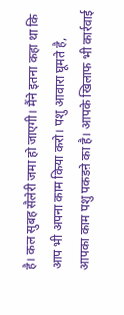है। कल सुबह सैलेरी जमा हो जाएगी। मैंने इतना कहा था कि आप भी अपना काम किया करो। पशु आवारा घूमते है, आपका काम पशु पकडऩे का है। आपके खिलाफ भी कार्रवाई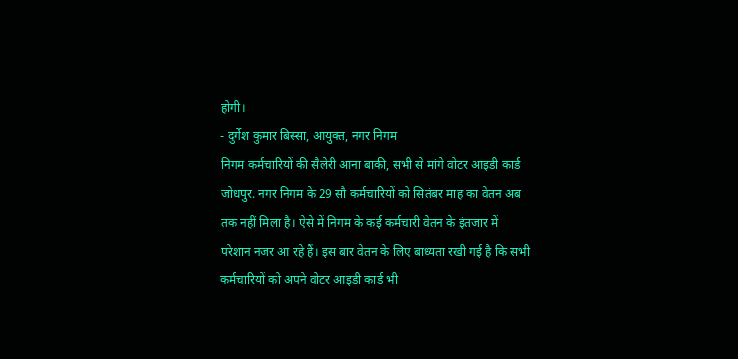होगी।
- दुर्गेश कुमार बिस्सा, आयुक्त, नगर निगम
निगम कर्मचारियों की सैलेरी आना बाकी, सभी से मांगे वोटर आइडी कार्ड
जोधपुर. नगर निगम के 29 सौ कर्मचारियों को सितंबर माह का वेतन अब तक नहीं मिला है। ऐसे में निगम के कई कर्मचारी वेतन के इंतजार में परेशान नजर आ रहे हैं। इस बार वेतन के लिए बाध्यता रखी गई है कि सभी कर्मचारियों को अपने वोटर आइडी कार्ड भी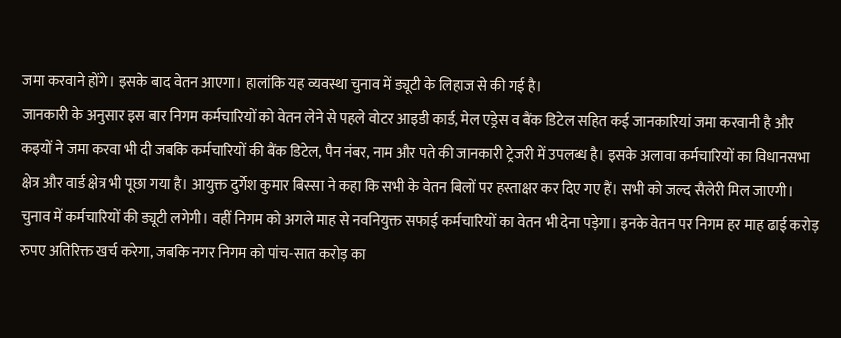जमा करवाने होंगे। इसके बाद वेतन आएगा। हालांकि यह व्यवस्था चुनाव में ड्यूटी के लिहाज से की गई है।
जानकारी के अनुसार इस बार निगम कर्मचारियों को वेतन लेने से पहले वोटर आइडी कार्ड, मेल एड्रेस व बैंक डिटेल सहित कई जानकारियां जमा करवानी है और कइयों ने जमा करवा भी दी जबकि कर्मचारियों की बैंक डिटेल, पैन नंबर, नाम और पते की जानकारी ट्रेजरी में उपलब्ध है। इसके अलावा कर्मचारियों का विधानसभा क्षेत्र और वार्ड क्षेत्र भी पूछा गया है। आयुक्त दुर्गेश कुमार बिस्सा ने कहा कि सभी के वेतन बिलों पर हस्ताक्षर कर दिए गए हैं। सभी को जल्द सैलेरी मिल जाएगी।
चुनाव में कर्मचारियों की ड्यूटी लगेगी। वहीं निगम को अगले माह से नवनियुक्त सफाई कर्मचारियों का वेतन भी देना पड़ेगा। इनके वेतन पर निगम हर माह ढाई करोड़ रुपए अतिरिक्त खर्च करेगा, जबकि नगर निगम को पांच-सात करोड़ का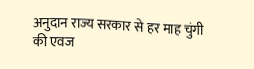अनुदान राज्य सरकार से हर माह चुंगी की एवज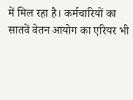में मिल रहा है। कर्मचारियों का सातवें वेतन आयोग का एरियर भी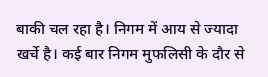बाकी चल रहा है। निगम में आय से ज्यादा खर्चे है। कई बार निगम मुफलिसी के दौर से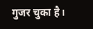गुजर चुका है।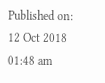Published on:
12 Oct 2018 01:48 am